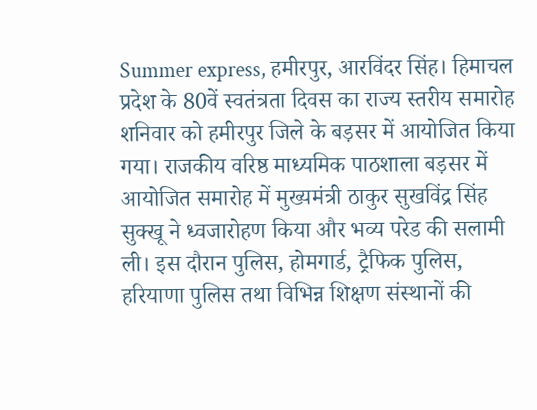Summer express, हमीरपुर, आरविंदर सिंह। हिमाचल प्रदेश के 80वें स्वतंत्रता दिवस का राज्य स्तरीय समारोह शनिवार को हमीरपुर जिले के बड़सर में आयोजित किया गया। राजकीय वरिष्ठ माध्यमिक पाठशाला बड़सर में आयोजित समारोह में मुख्यमंत्री ठाकुर सुखविंद्र सिंह सुक्खू ने ध्वजारोहण किया और भव्य परेड की सलामी ली। इस दौरान पुलिस, होमगार्ड, ट्रैफिक पुलिस, हरियाणा पुलिस तथा विभिन्न शिक्षण संस्थानों की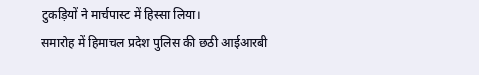टुकड़ियों ने मार्चपास्ट में हिस्सा लिया।
समारोह में हिमाचल प्रदेश पुलिस की छठी आईआरबी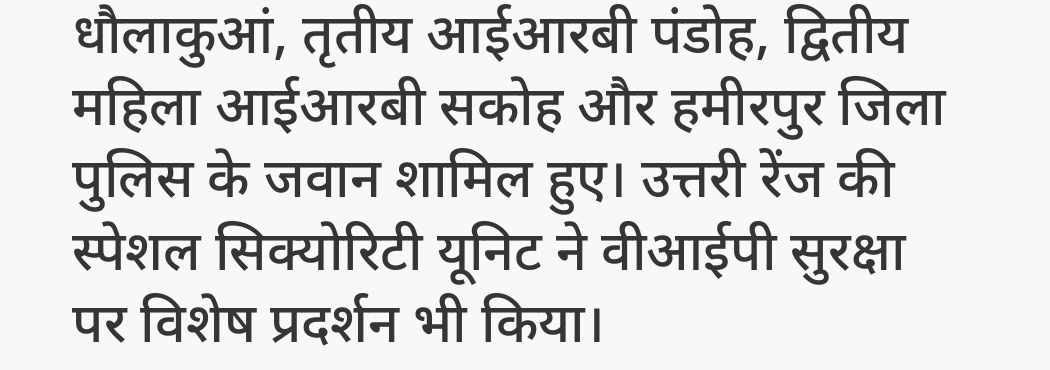धौलाकुआं, तृतीय आईआरबी पंडोह, द्वितीय महिला आईआरबी सकोह और हमीरपुर जिला पुलिस के जवान शामिल हुए। उत्तरी रेंज की स्पेशल सिक्योरिटी यूनिट ने वीआईपी सुरक्षा पर विशेष प्रदर्शन भी किया।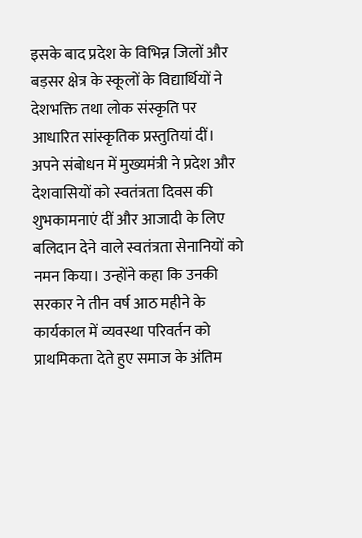इसके बाद प्रदेश के विभिन्न जिलों और बड़सर क्षेत्र के स्कूलों के विद्यार्थियों ने देशभक्ति तथा लोक संस्कृति पर आधारित सांस्कृतिक प्रस्तुतियां दीं।
अपने संबोधन में मुख्यमंत्री ने प्रदेश और देशवासियों को स्वतंत्रता दिवस की शुभकामनाएं दीं और आजादी के लिए बलिदान देने वाले स्वतंत्रता सेनानियों को नमन किया। उन्होंने कहा कि उनकी सरकार ने तीन वर्ष आठ महीने के कार्यकाल में व्यवस्था परिवर्तन को प्राथमिकता देते हुए समाज के अंतिम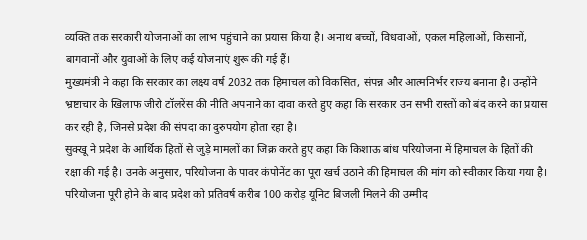व्यक्ति तक सरकारी योजनाओं का लाभ पहुंचाने का प्रयास किया है। अनाथ बच्चों, विधवाओं, एकल महिलाओं, किसानों, बागवानों और युवाओं के लिए कई योजनाएं शुरू की गई हैं।
मुख्यमंत्री ने कहा कि सरकार का लक्ष्य वर्ष 2032 तक हिमाचल को विकसित, संपन्न और आत्मनिर्भर राज्य बनाना है। उन्होंने भ्रष्टाचार के खिलाफ जीरो टॉलरेंस की नीति अपनाने का दावा करते हुए कहा कि सरकार उन सभी रास्तों को बंद करने का प्रयास कर रही है, जिनसे प्रदेश की संपदा का दुरुपयोग होता रहा है।
सुक्खू ने प्रदेश के आर्थिक हितों से जुड़े मामलों का जिक्र करते हुए कहा कि किशाऊ बांध परियोजना में हिमाचल के हितों की रक्षा की गई है। उनके अनुसार, परियोजना के पावर कंपोनेंट का पूरा खर्च उठाने की हिमाचल की मांग को स्वीकार किया गया है। परियोजना पूरी होने के बाद प्रदेश को प्रतिवर्ष करीब 100 करोड़ यूनिट बिजली मिलने की उम्मीद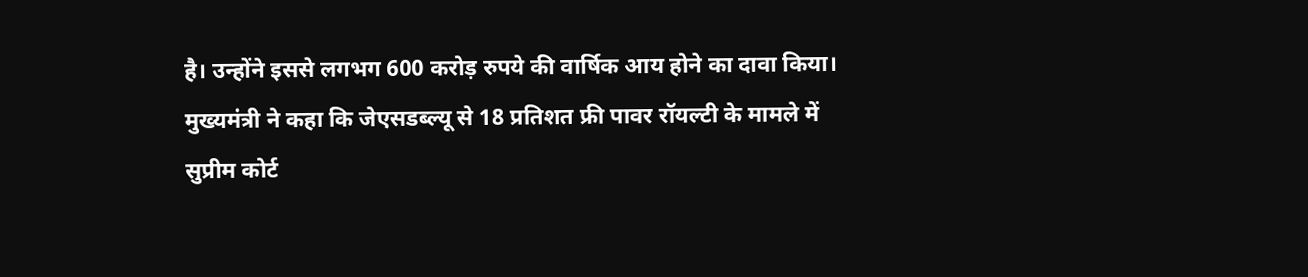है। उन्होंने इससे लगभग 600 करोड़ रुपये की वार्षिक आय होने का दावा किया।
मुख्यमंत्री ने कहा कि जेएसडब्ल्यू से 18 प्रतिशत फ्री पावर रॉयल्टी के मामले में सुप्रीम कोर्ट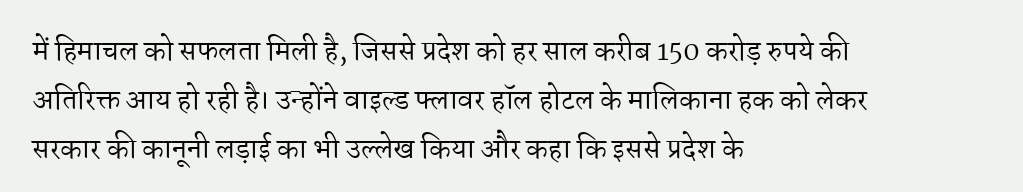में हिमाचल को सफलता मिली है, जिससे प्रदेश को हर साल करीब 150 करोड़ रुपये की अतिरिक्त आय हो रही है। उन्होंने वाइल्ड फ्लावर हॉल होटल के मालिकाना हक को लेकर सरकार की कानूनी लड़ाई का भी उल्लेख किया और कहा कि इससे प्रदेश के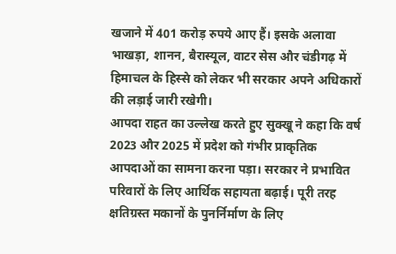खजाने में 401 करोड़ रुपये आए हैं। इसके अलावा भाखड़ा, शानन, बैरास्यूल, वाटर सेस और चंडीगढ़ में हिमाचल के हिस्से को लेकर भी सरकार अपने अधिकारों की लड़ाई जारी रखेगी।
आपदा राहत का उल्लेख करते हुए सुक्खू ने कहा कि वर्ष 2023 और 2025 में प्रदेश को गंभीर प्राकृतिक आपदाओं का सामना करना पड़ा। सरकार ने प्रभावित परिवारों के लिए आर्थिक सहायता बढ़ाई। पूरी तरह क्षतिग्रस्त मकानों के पुनर्निर्माण के लिए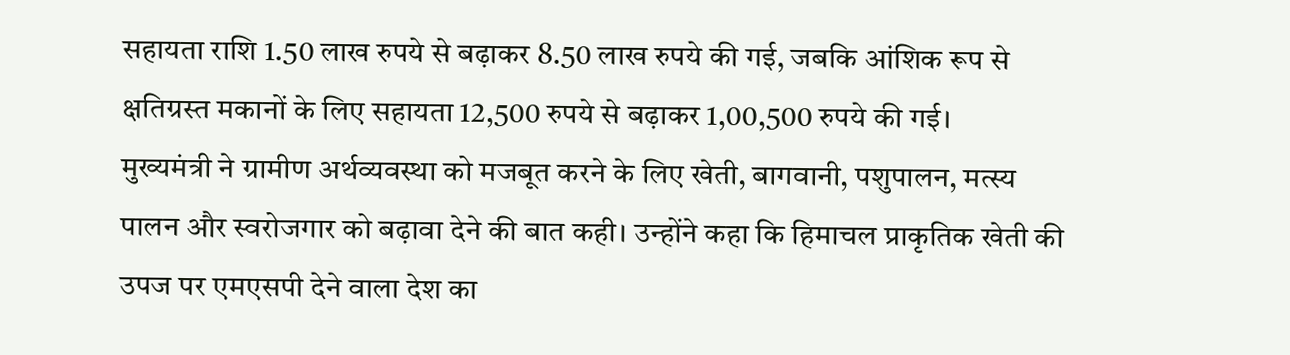सहायता राशि 1.50 लाख रुपये से बढ़ाकर 8.50 लाख रुपये की गई, जबकि आंशिक रूप से क्षतिग्रस्त मकानों के लिए सहायता 12,500 रुपये से बढ़ाकर 1,00,500 रुपये की गई।
मुख्यमंत्री ने ग्रामीण अर्थव्यवस्था को मजबूत करने के लिए खेती, बागवानी, पशुपालन, मत्स्य पालन और स्वरोजगार को बढ़ावा देने की बात कही। उन्होंने कहा कि हिमाचल प्राकृतिक खेती की उपज पर एमएसपी देने वाला देश का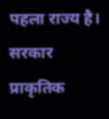पहला राज्य है। सरकार प्राकृतिक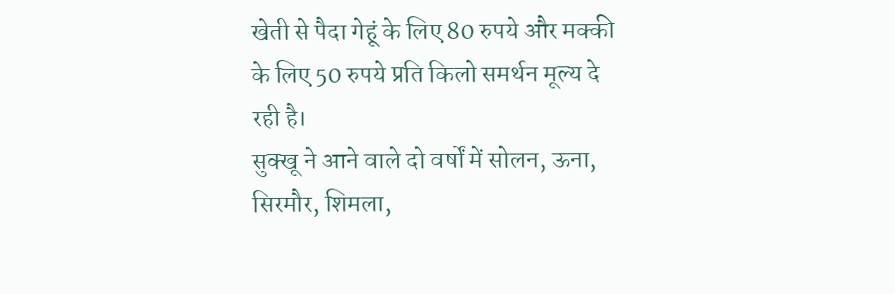खेती से पैदा गेहूं के लिए 80 रुपये और मक्की के लिए 50 रुपये प्रति किलो समर्थन मूल्य दे रही है।
सुक्खू ने आने वाले दो वर्षों में सोलन, ऊना, सिरमौर, शिमला,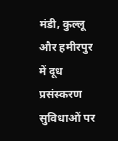मंडी, कुल्लू और हमीरपुर में दूध प्रसंस्करण सुविधाओं पर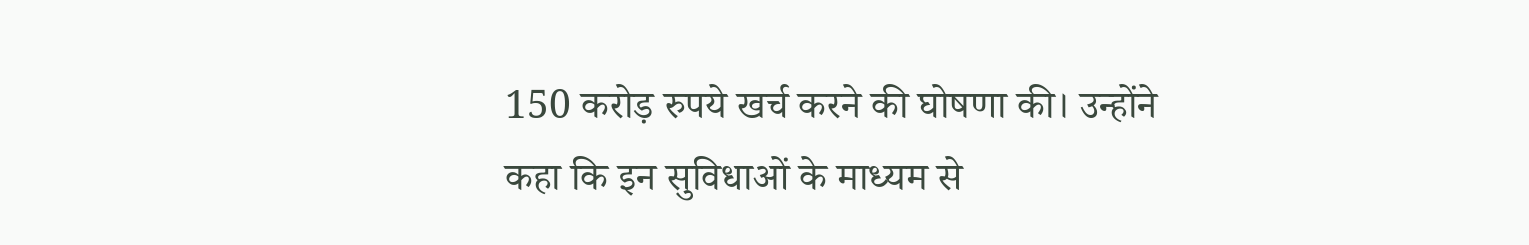150 करोड़ रुपये खर्च करने की घोषणा की। उन्होंने कहा कि इन सुविधाओं के माध्यम से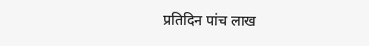प्रतिदिन पांच लाख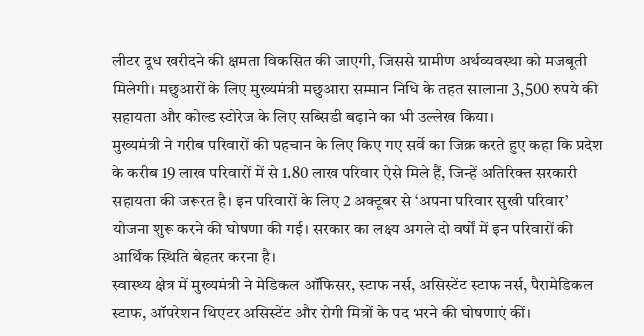लीटर दूध खरीदने की क्षमता विकसित की जाएगी, जिससे ग्रामीण अर्थव्यवस्था को मजबूती मिलेगी। मछुआरों के लिए मुख्यमंत्री मछुआरा सम्मान निधि के तहत सालाना 3,500 रुपये की सहायता और कोल्ड स्टोरेज के लिए सब्सिडी बढ़ाने का भी उल्लेख किया।
मुख्यमंत्री ने गरीब परिवारों की पहचान के लिए किए गए सर्वे का जिक्र करते हुए कहा कि प्रदेश के करीब 19 लाख परिवारों में से 1.80 लाख परिवार ऐसे मिले हैं, जिन्हें अतिरिक्त सरकारी सहायता की जरूरत है। इन परिवारों के लिए 2 अक्टूबर से ‘अपना परिवार सुखी परिवार’ योजना शुरू करने की घोषणा की गई। सरकार का लक्ष्य अगले दो वर्षों में इन परिवारों की आर्थिक स्थिति बेहतर करना है।
स्वास्थ्य क्षेत्र में मुख्यमंत्री ने मेडिकल ऑफिसर, स्टाफ नर्स, असिस्टेंट स्टाफ नर्स, पैरामेडिकल स्टाफ, ऑपरेशन थिएटर असिस्टेंट और रोगी मित्रों के पद भरने की घोषणाएं कीं।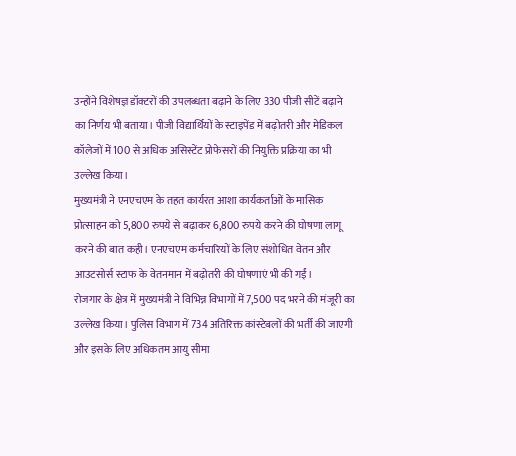उन्होंने विशेषज्ञ डॉक्टरों की उपलब्धता बढ़ाने के लिए 330 पीजी सीटें बढ़ाने का निर्णय भी बताया। पीजी विद्यार्थियों के स्टाइपेंड में बढ़ोतरी और मेडिकल कॉलेजों में 100 से अधिक असिस्टेंट प्रोफेसरों की नियुक्ति प्रक्रिया का भी उल्लेख किया।
मुख्यमंत्री ने एनएचएम के तहत कार्यरत आशा कार्यकर्ताओं के मासिक प्रोत्साहन को 5,800 रुपये से बढ़ाकर 6,800 रुपये करने की घोषणा लागू करने की बात कही। एनएचएम कर्मचारियों के लिए संशोधित वेतन और आउटसोर्स स्टाफ के वेतनमान में बढ़ोतरी की घोषणाएं भी की गईं।
रोजगार के क्षेत्र में मुख्यमंत्री ने विभिन्न विभागों में 7,500 पद भरने की मंजूरी का उल्लेख किया। पुलिस विभाग में 734 अतिरिक्त कांस्टेबलों की भर्ती की जाएगी और इसके लिए अधिकतम आयु सीमा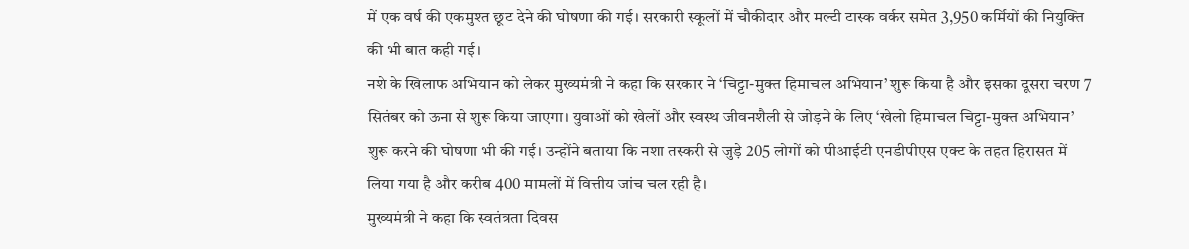में एक वर्ष की एकमुश्त छूट देने की घोषणा की गई। सरकारी स्कूलों में चौकीदार और मल्टी टास्क वर्कर समेत 3,950 कर्मियों की नियुक्ति की भी बात कही गई।
नशे के खिलाफ अभियान को लेकर मुख्यमंत्री ने कहा कि सरकार ने ‘चिट्टा-मुक्त हिमाचल अभियान’ शुरू किया है और इसका दूसरा चरण 7 सितंबर को ऊना से शुरू किया जाएगा। युवाओं को खेलों और स्वस्थ जीवनशैली से जोड़ने के लिए ‘खेलो हिमाचल चिट्टा-मुक्त अभियान’ शुरू करने की घोषणा भी की गई। उन्होंने बताया कि नशा तस्करी से जुड़े 205 लोगों को पीआईटी एनडीपीएस एक्ट के तहत हिरासत में लिया गया है और करीब 400 मामलों में वित्तीय जांच चल रही है।
मुख्यमंत्री ने कहा कि स्वतंत्रता दिवस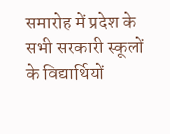समारोह में प्रदेश के सभी सरकारी स्कूलों के विद्यार्थियों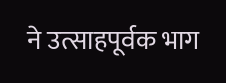ने उत्साहपूर्वक भाग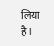लिया है।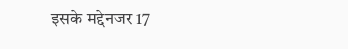इसके मद्देनजर 17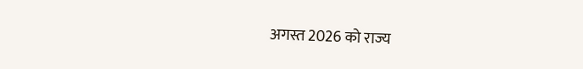अगस्त 2026 को राज्य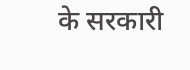के सरकारी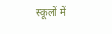स्कूलों में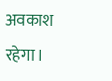अवकाश रहेगा।